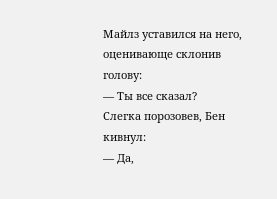Майлз уставился на него, оценивающе склонив голову:
— Ты все сказал?
Слегка порозовев, Бен кивнул:
— Да,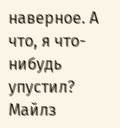наверное. А что, я что-нибудь упустил? Майлз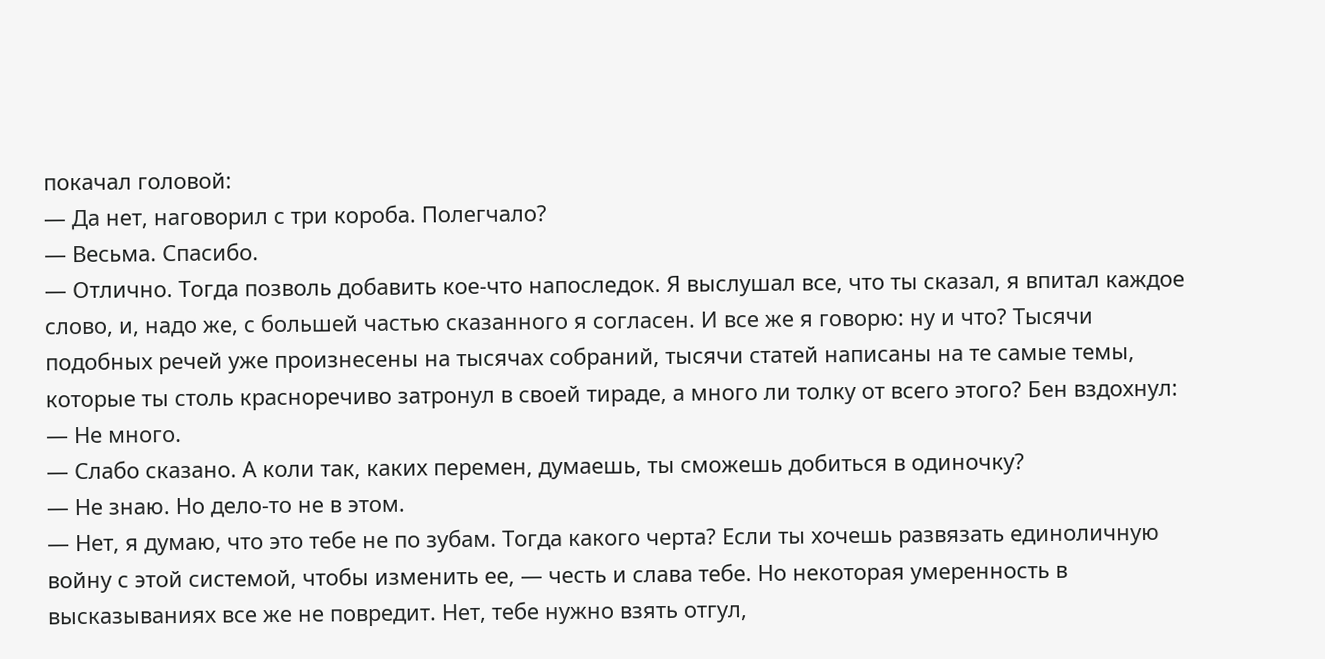покачал головой:
— Да нет, наговорил с три короба. Полегчало?
— Весьма. Спасибо.
— Отлично. Тогда позволь добавить кое-что напоследок. Я выслушал все, что ты сказал, я впитал каждое слово, и, надо же, с большей частью сказанного я согласен. И все же я говорю: ну и что? Тысячи подобных речей уже произнесены на тысячах собраний, тысячи статей написаны на те самые темы, которые ты столь красноречиво затронул в своей тираде, а много ли толку от всего этого? Бен вздохнул:
— Не много.
— Слабо сказано. А коли так, каких перемен, думаешь, ты сможешь добиться в одиночку?
— Не знаю. Но дело-то не в этом.
— Нет, я думаю, что это тебе не по зубам. Тогда какого черта? Если ты хочешь развязать единоличную войну с этой системой, чтобы изменить ее, — честь и слава тебе. Но некоторая умеренность в высказываниях все же не повредит. Нет, тебе нужно взять отгул,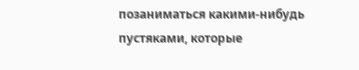позаниматься какими-нибудь пустяками, которые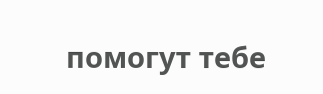помогут тебе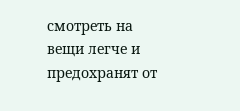смотреть на вещи легче и предохранят от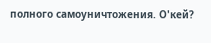полного самоуничтожения. О'кей?